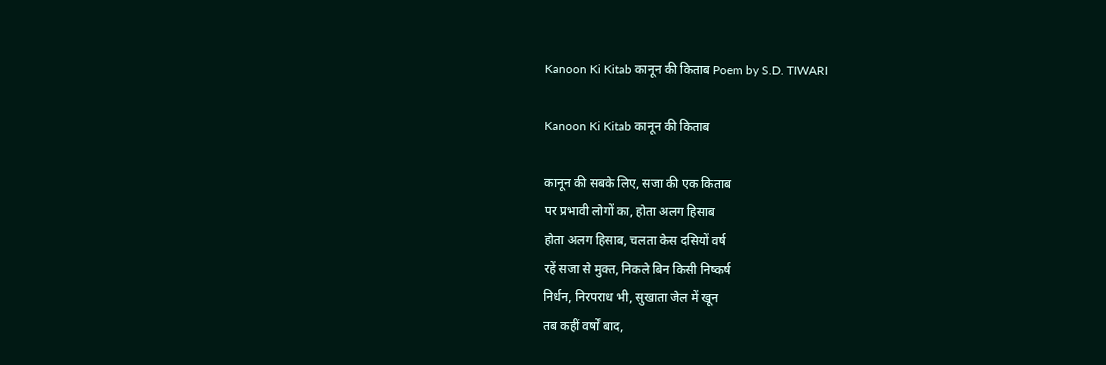Kanoon Ki Kitab कानून की किताब Poem by S.D. TIWARI

Kanoon Ki Kitab कानून की किताब

कानून की सबके लिए, सजा की एक किताब
पर प्रभावी लोगों का, होता अलग हिसाब
होता अलग हिसाब, चलता केस दसियों वर्ष
रहें सजा से मुक्त, निकले बिन किसी निष्कर्ष
निर्धन, निरपराध भी, सुखाता जेल में खून
तब कहीं वर्षों बाद,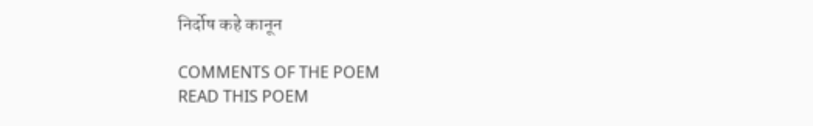निर्दोष कहे कानून

COMMENTS OF THE POEM
READ THIS POEM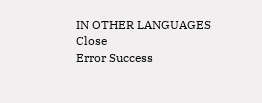IN OTHER LANGUAGES
Close
Error Success